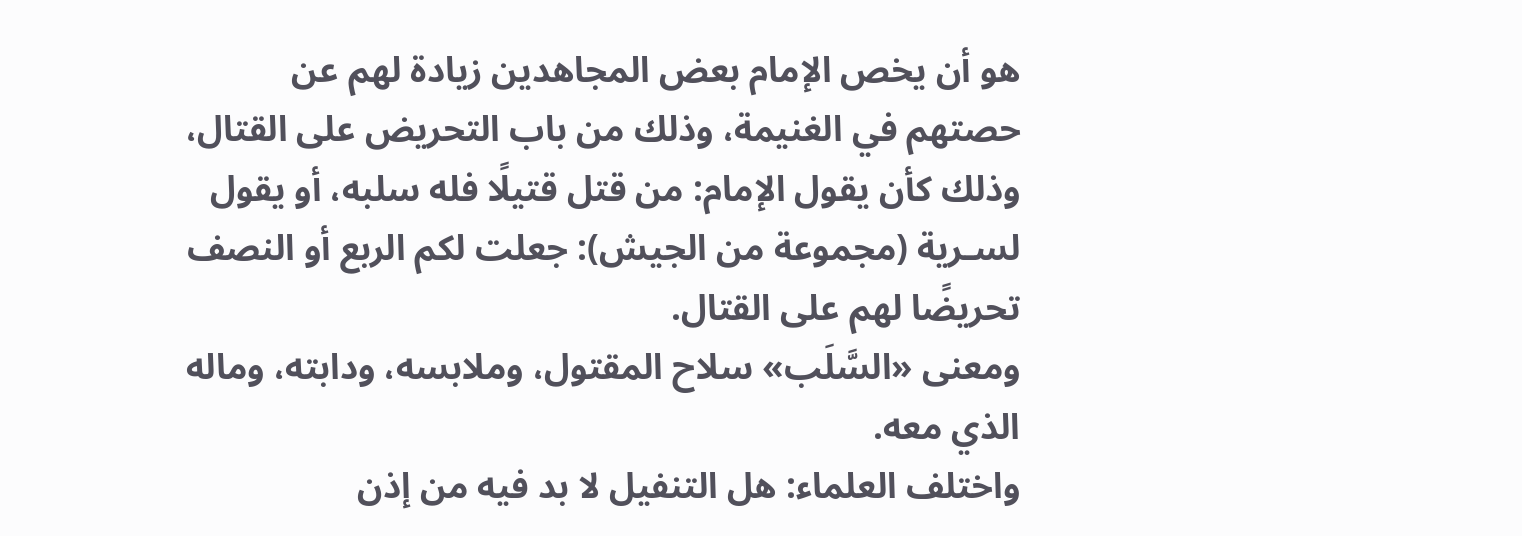هو أن يخص الإمام بعض المجاهدين زيادة لهم عن حصتهم في الغنيمة، وذلك من باب التحريض على القتال، وذلك كأن يقول الإمام: من قتل قتيلًا فله سلبه، أو يقول لسـرية (مجموعة من الجيش): جعلت لكم الربع أو النصف تحريضًا لهم على القتال.
ومعنى «السَّلَب» سلاح المقتول، وملابسه، ودابته، وماله الذي معه.
واختلف العلماء: هل التنفيل لا بد فيه من إذن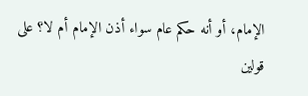الإمام، أو أنه حكم عام سواء أذن الإمام أم لا؟ على قولين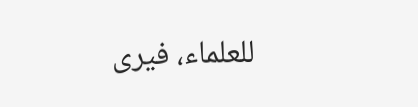للعلماء، فيرى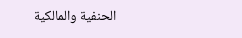الحنفية والمالكية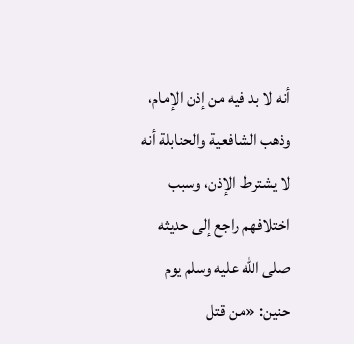أنه لا بد فيه من إذن الإمام، وذهب الشافعية والحنابلة أنه لا يشترط الإذن، وسبب اختلافهم راجع إلى حديثه صلى الله عليه وسلم يوم حنين: «من قتل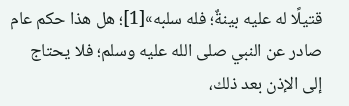قتيلًا له عليه بينةٌ؛ فله سلبه»[1]؛ هل هذا حكم عام صادر عن النبي صلى الله عليه وسلم؛ فلا يحتاج إلى الإذن بعد ذلك،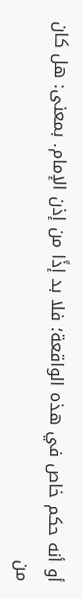أو أنه حكم خاص في هذه الواقعة؛ فلا بد إذًا من إذن الإمام. بمعنى: هل كان من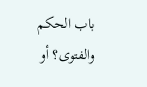باب الحكم والفتوى؟ أو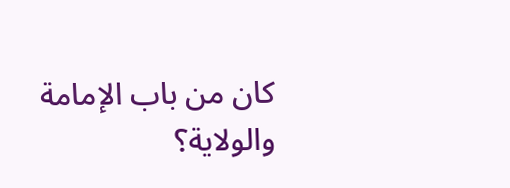كان من باب الإمامة والولاية؟